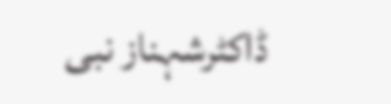ڈاکٹرشہناز نبی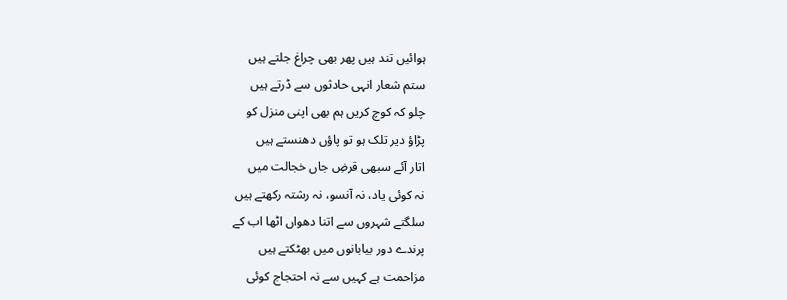ہوائیں تند ہیں پھر بھی چراغ جلتے ہیں
ستم شعار انہی حادثوں سے ڈرتے ہیں
چلو کہ کوچ کریں ہم بھی اپنی منزل کو
پڑاؤ دیر تلک ہو تو پاؤں دھنستے ہیں
اتار آئے سبھی قرضِ جاں خجالت میں
نہ کوئی یاد، نہ آنسو، نہ رشتہ رکھتے ہیں
سلگتے شہروں سے اتنا دھواں اٹھا اب کے
پرندے دور بیابانوں میں بھٹکتے ہیں
مزاحمت ہے کہیں سے نہ احتجاج کوئی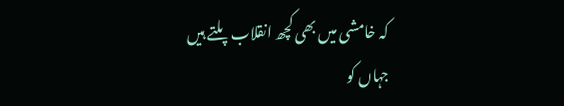کہ خامشی میں بھی کچھ انقلاب پلتے ہیں
جہاں کو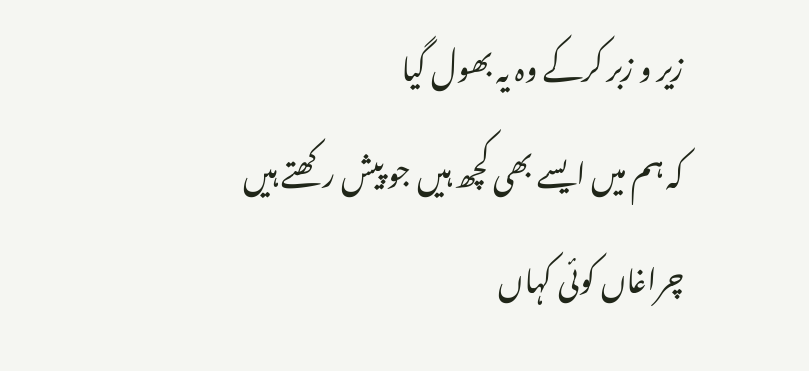زیر و زبر کرکے وہ یہ بھول گیا
کہ ہم میں ایسے بھی کچھ ہیں جو پیش رکھتے ہیں
چراغاں کوئی کہاں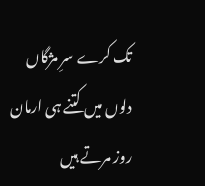تک کرے سرِ مژگاں
دلوں میں کتنے ہی ارمان روز مرتے ہیں